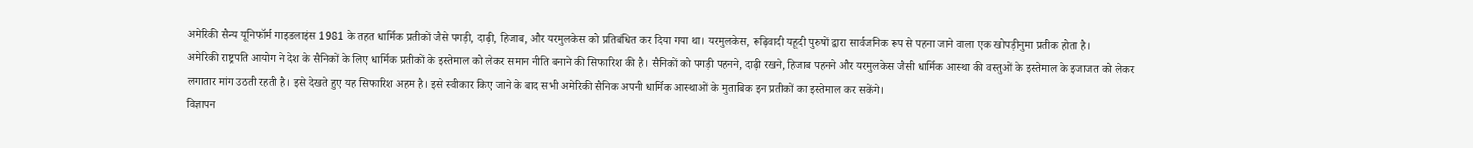अमेरिकी सैन्य यूनिफॉर्म गाइडलाइंस 1981 के तहत धार्मिक प्रतीकों जैसे पगड़ी, दाढ़ी, हिजाब, और यरमुलकेस को प्रतिबंधित कर दिया गया था। यरमुलकेस, रूढ़िवादी यहूदी पुरुषों द्वारा सार्वजनिक रूप से पहना जाने वाला एक खोपड़ीनुमा प्रतीक होता है।
अमेरिकी राष्ट्रपति आयोग ने देश के सैनिकों के लिए धार्मिक प्रतीकों के इस्तेमाल को लेकर समान नीति बनाने की सिफारिश की है। सैनिकों को पगड़ी पहनने, दाढ़ी रखने, हिजाब पहनने और यरमुलकेस जैसी धार्मिक आस्था की वस्तुओं के इस्तेमाल के इजाजत को लेकर लगातार मांग उठती रहती है। इसे देखते हुए यह सिफारिश अहम है। इसे स्वीकार किए जाने के बाद सभी अमेरिकी सैनिक अपनी धार्मिक आस्थाओं के मुताबिक इन प्रतीकों का इस्तेमाल कर सकेंगे।
विज्ञापन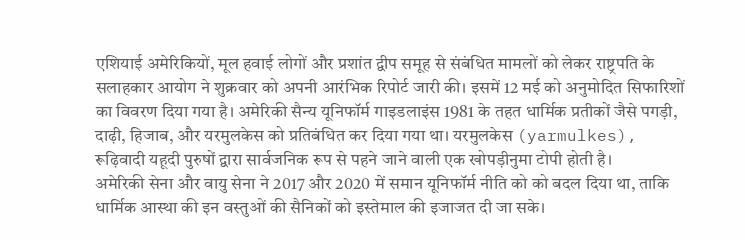एशियाई अमेरिकियों, मूल हवाई लोगों और प्रशांत द्वीप समूह से संबंधित मामलों को लेकर राष्ट्रपति के सलाहकार आयोग ने शुक्रवार को अपनी आरंभिक रिपोर्ट जारी की। इसमें 12 मई को अनुमोदित सिफारिशों का विवरण दिया गया है। अमेरिकी सैन्य यूनिफॉर्म गाइडलाइंस 1981 के तहत धार्मिक प्रतीकों जैसे पगड़ी, दाढ़ी, हिजाब, और यरमुलकेस को प्रतिबंधित कर दिया गया था। यरमुलकेस (yarmulkes), रूढ़िवादी यहूदी पुरुषों द्वारा सार्वजनिक रूप से पहने जाने वाली एक खोपड़ीनुमा टोपी होती है।
अमेरिकी सेना और वायु सेना ने 2017 और 2020 में समान यूनिफॉर्म नीति को को बदल दिया था, ताकि धार्मिक आस्था की इन वस्तुओं की सैनिकों को इस्तेमाल की इजाजत दी जा सके।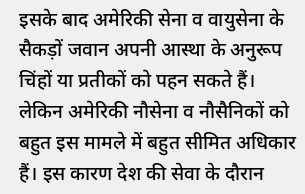इसके बाद अमेरिकी सेना व वायुसेना के सैकड़ों जवान अपनी आस्था के अनुरूप चिंहों या प्रतीकों को पहन सकते हैं। लेकिन अमेरिकी नौसेना व नौसैनिकों को बहुत इस मामले में बहुत सीमित अधिकार हैं। इस कारण देश की सेवा के दौरान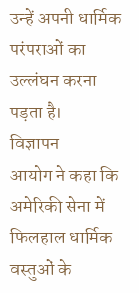उन्हें अपनी धार्मिक परंपराओं का उल्लंघन करना पड़ता है।
विज्ञापन
आयोग ने कहा कि अमेरिकी सेना में फिलहाल धार्मिक वस्तुओं के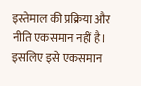इस्तेमाल की प्रक्रिया और नीति एकसमान नहीं है। इसलिए इसे एकसमान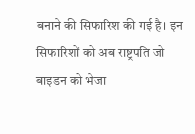बनाने की सिफारिश की गई है। इन सिफारिशों को अब राष्ट्रपति जो बाइडन को भेजा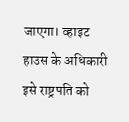जाएगा। व्हाइट हाउस के अधिकारी इसे राष्ट्रपति को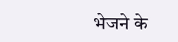भेजने के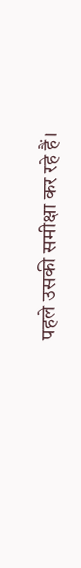पहले उसकी समीक्षा कर रहे हैं।